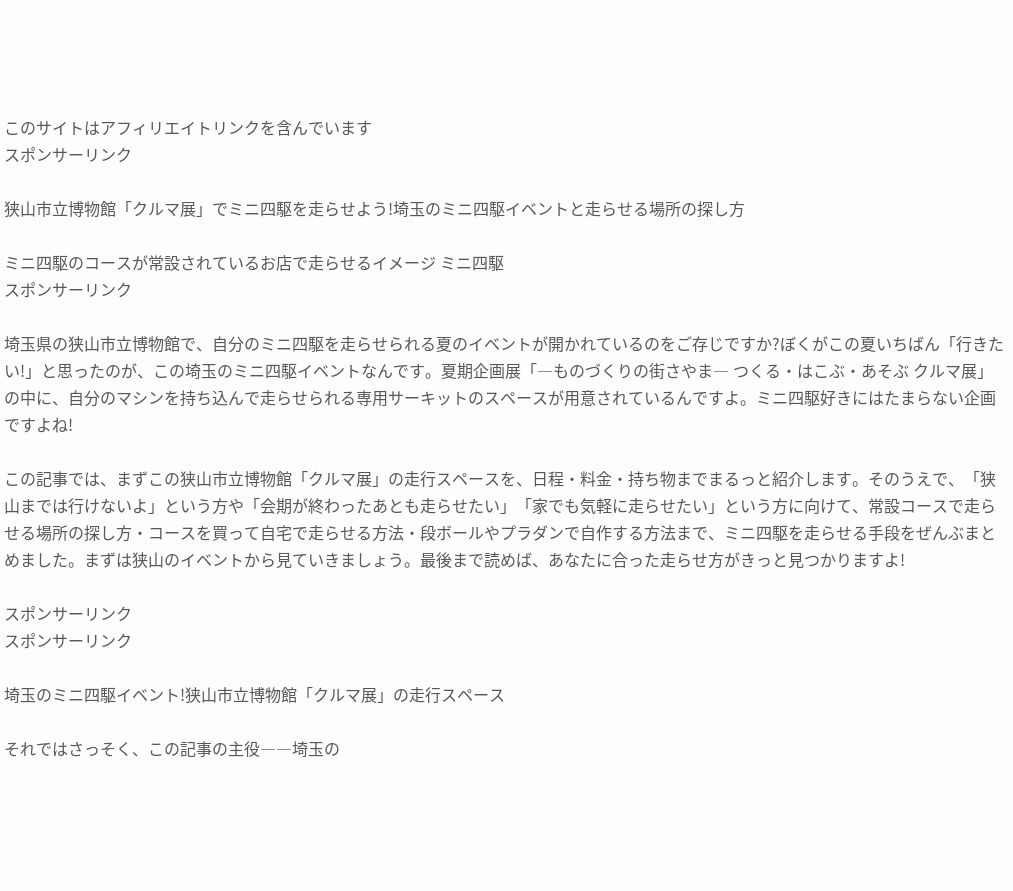このサイトはアフィリエイトリンクを含んでいます
スポンサーリンク

狭山市立博物館「クルマ展」でミニ四駆を走らせよう!埼玉のミニ四駆イベントと走らせる場所の探し方

ミニ四駆のコースが常設されているお店で走らせるイメージ ミニ四駆
スポンサーリンク

埼玉県の狭山市立博物館で、自分のミニ四駆を走らせられる夏のイベントが開かれているのをご存じですか?ぼくがこの夏いちばん「行きたい!」と思ったのが、この埼玉のミニ四駆イベントなんです。夏期企画展「―ものづくりの街さやま― つくる・はこぶ・あそぶ クルマ展」の中に、自分のマシンを持ち込んで走らせられる専用サーキットのスペースが用意されているんですよ。ミニ四駆好きにはたまらない企画ですよね!

この記事では、まずこの狭山市立博物館「クルマ展」の走行スペースを、日程・料金・持ち物までまるっと紹介します。そのうえで、「狭山までは行けないよ」という方や「会期が終わったあとも走らせたい」「家でも気軽に走らせたい」という方に向けて、常設コースで走らせる場所の探し方・コースを買って自宅で走らせる方法・段ボールやプラダンで自作する方法まで、ミニ四駆を走らせる手段をぜんぶまとめました。まずは狭山のイベントから見ていきましょう。最後まで読めば、あなたに合った走らせ方がきっと見つかりますよ!

スポンサーリンク
スポンサーリンク

埼玉のミニ四駆イベント!狭山市立博物館「クルマ展」の走行スペース

それではさっそく、この記事の主役――埼玉の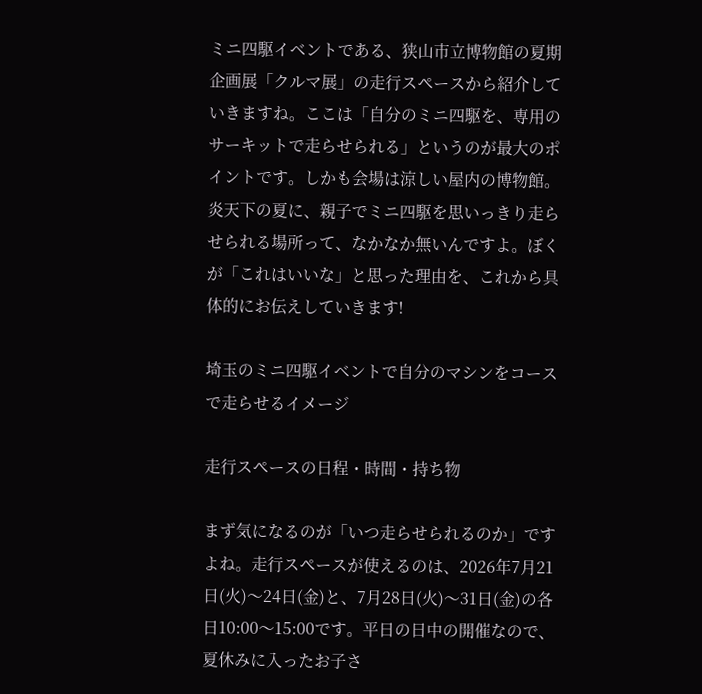ミニ四駆イベントである、狭山市立博物館の夏期企画展「クルマ展」の走行スペースから紹介していきますね。ここは「自分のミニ四駆を、専用のサーキットで走らせられる」というのが最大のポイントです。しかも会場は涼しい屋内の博物館。炎天下の夏に、親子でミニ四駆を思いっきり走らせられる場所って、なかなか無いんですよ。ぼくが「これはいいな」と思った理由を、これから具体的にお伝えしていきます!

埼玉のミニ四駆イベントで自分のマシンをコースで走らせるイメージ

走行スペースの日程・時間・持ち物

まず気になるのが「いつ走らせられるのか」ですよね。走行スペースが使えるのは、2026年7月21日(火)〜24日(金)と、7月28日(火)〜31日(金)の各日10:00〜15:00です。平日の日中の開催なので、夏休みに入ったお子さ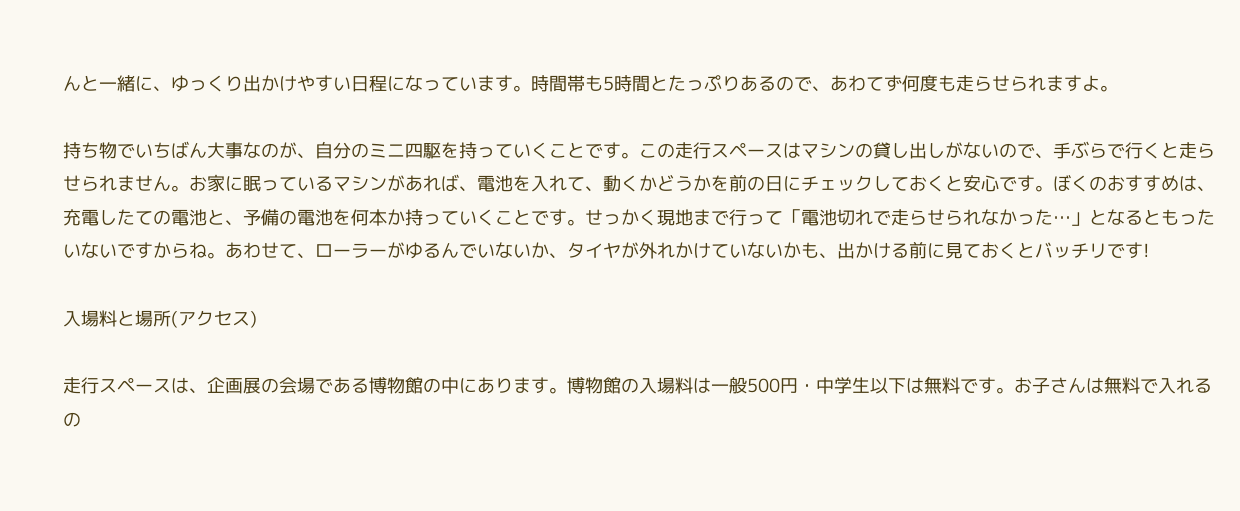んと一緒に、ゆっくり出かけやすい日程になっています。時間帯も5時間とたっぷりあるので、あわてず何度も走らせられますよ。

持ち物でいちばん大事なのが、自分のミニ四駆を持っていくことです。この走行スペースはマシンの貸し出しがないので、手ぶらで行くと走らせられません。お家に眠っているマシンがあれば、電池を入れて、動くかどうかを前の日にチェックしておくと安心です。ぼくのおすすめは、充電したての電池と、予備の電池を何本か持っていくことです。せっかく現地まで行って「電池切れで走らせられなかった…」となるともったいないですからね。あわせて、ローラーがゆるんでいないか、タイヤが外れかけていないかも、出かける前に見ておくとバッチリです!

入場料と場所(アクセス)

走行スペースは、企画展の会場である博物館の中にあります。博物館の入場料は一般500円・中学生以下は無料です。お子さんは無料で入れるの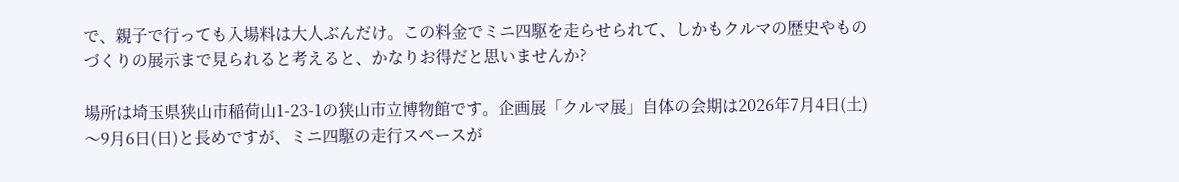で、親子で行っても入場料は大人ぶんだけ。この料金でミニ四駆を走らせられて、しかもクルマの歴史やものづくりの展示まで見られると考えると、かなりお得だと思いませんか?

場所は埼玉県狭山市稲荷山1-23-1の狭山市立博物館です。企画展「クルマ展」自体の会期は2026年7月4日(土)〜9月6日(日)と長めですが、ミニ四駆の走行スペースが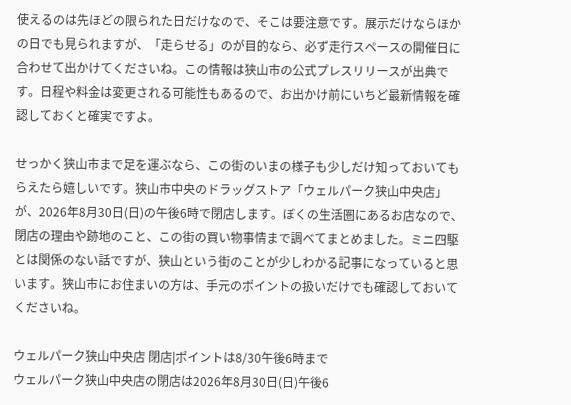使えるのは先ほどの限られた日だけなので、そこは要注意です。展示だけならほかの日でも見られますが、「走らせる」のが目的なら、必ず走行スペースの開催日に合わせて出かけてくださいね。この情報は狭山市の公式プレスリリースが出典です。日程や料金は変更される可能性もあるので、お出かけ前にいちど最新情報を確認しておくと確実ですよ。

せっかく狭山市まで足を運ぶなら、この街のいまの様子も少しだけ知っておいてもらえたら嬉しいです。狭山市中央のドラッグストア「ウェルパーク狭山中央店」が、2026年8月30日(日)の午後6時で閉店します。ぼくの生活圏にあるお店なので、閉店の理由や跡地のこと、この街の買い物事情まで調べてまとめました。ミニ四駆とは関係のない話ですが、狭山という街のことが少しわかる記事になっていると思います。狭山市にお住まいの方は、手元のポイントの扱いだけでも確認しておいてくださいね。

ウェルパーク狭山中央店 閉店|ポイントは8/30午後6時まで
ウェルパーク狭山中央店の閉店は2026年8月30日(日)午後6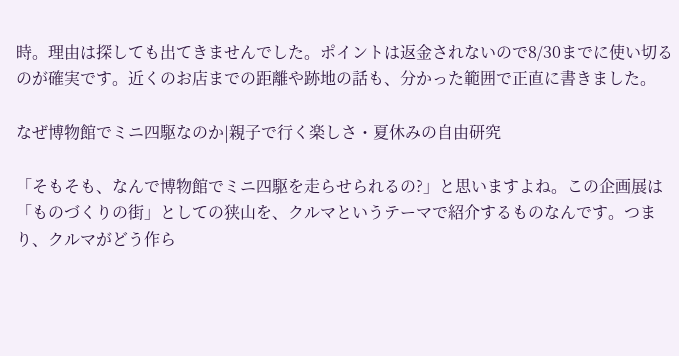時。理由は探しても出てきませんでした。ポイントは返金されないので8/30までに使い切るのが確実です。近くのお店までの距離や跡地の話も、分かった範囲で正直に書きました。

なぜ博物館でミニ四駆なのか|親子で行く楽しさ・夏休みの自由研究

「そもそも、なんで博物館でミニ四駆を走らせられるの?」と思いますよね。この企画展は「ものづくりの街」としての狭山を、クルマというテーマで紹介するものなんです。つまり、クルマがどう作ら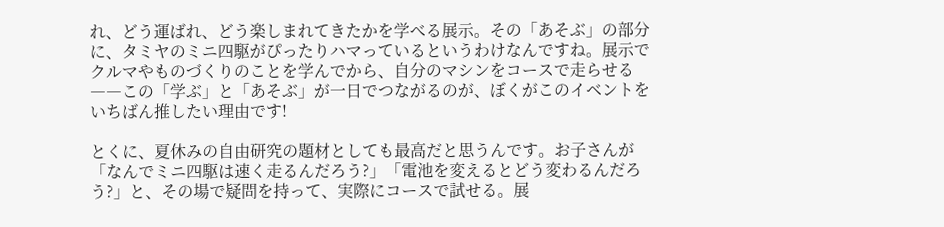れ、どう運ばれ、どう楽しまれてきたかを学べる展示。その「あそぶ」の部分に、タミヤのミニ四駆がぴったりハマっているというわけなんですね。展示でクルマやものづくりのことを学んでから、自分のマシンをコースで走らせる――この「学ぶ」と「あそぶ」が一日でつながるのが、ぼくがこのイベントをいちばん推したい理由です!

とくに、夏休みの自由研究の題材としても最高だと思うんです。お子さんが「なんでミニ四駆は速く走るんだろう?」「電池を変えるとどう変わるんだろう?」と、その場で疑問を持って、実際にコースで試せる。展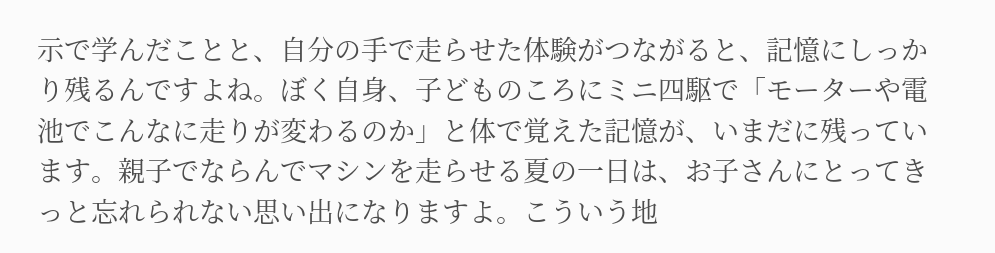示で学んだことと、自分の手で走らせた体験がつながると、記憶にしっかり残るんですよね。ぼく自身、子どものころにミニ四駆で「モーターや電池でこんなに走りが変わるのか」と体で覚えた記憶が、いまだに残っています。親子でならんでマシンを走らせる夏の一日は、お子さんにとってきっと忘れられない思い出になりますよ。こういう地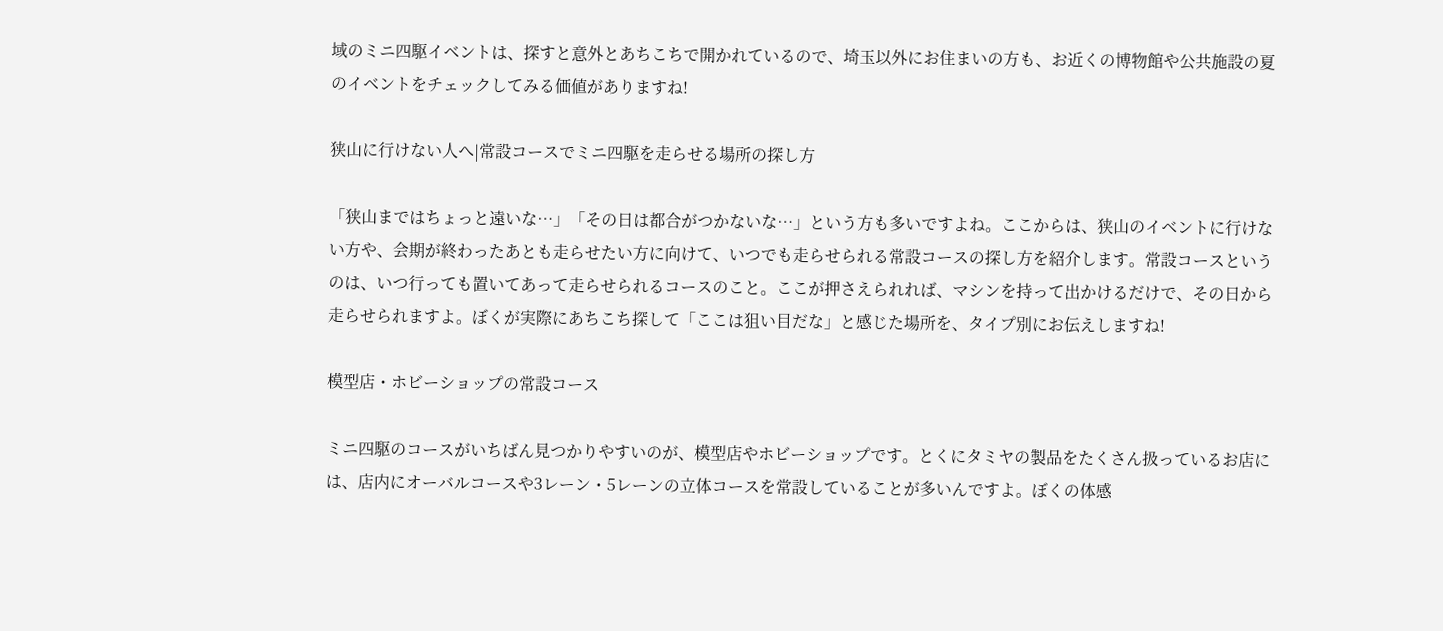域のミニ四駆イベントは、探すと意外とあちこちで開かれているので、埼玉以外にお住まいの方も、お近くの博物館や公共施設の夏のイベントをチェックしてみる価値がありますね!

狭山に行けない人へ|常設コースでミニ四駆を走らせる場所の探し方

「狭山まではちょっと遠いな…」「その日は都合がつかないな…」という方も多いですよね。ここからは、狭山のイベントに行けない方や、会期が終わったあとも走らせたい方に向けて、いつでも走らせられる常設コースの探し方を紹介します。常設コースというのは、いつ行っても置いてあって走らせられるコースのこと。ここが押さえられれば、マシンを持って出かけるだけで、その日から走らせられますよ。ぼくが実際にあちこち探して「ここは狙い目だな」と感じた場所を、タイプ別にお伝えしますね!

模型店・ホビーショップの常設コース

ミニ四駆のコースがいちばん見つかりやすいのが、模型店やホビーショップです。とくにタミヤの製品をたくさん扱っているお店には、店内にオーバルコースや3レーン・5レーンの立体コースを常設していることが多いんですよ。ぼくの体感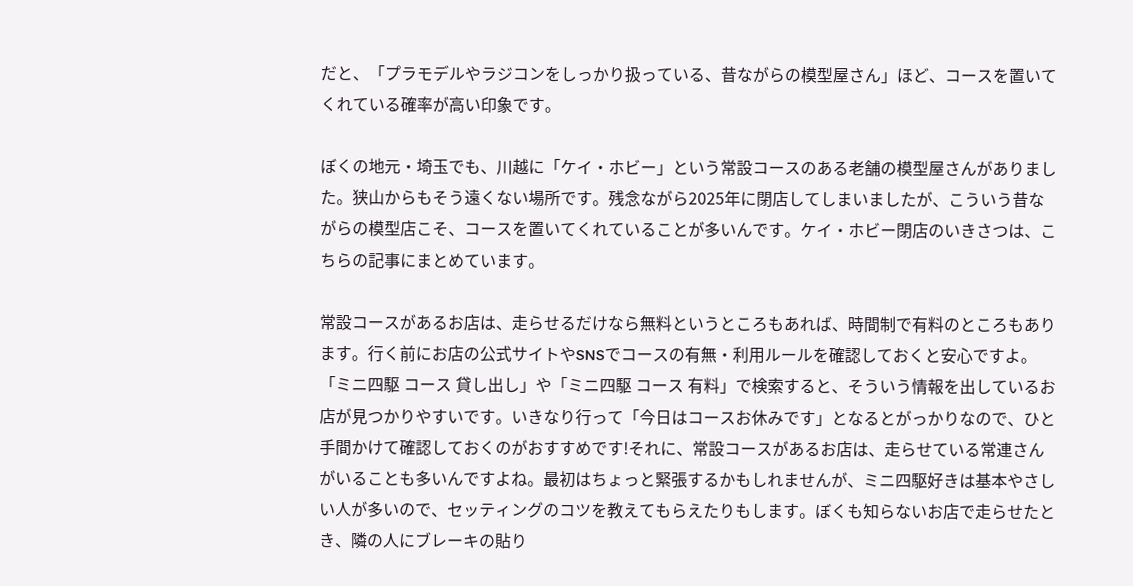だと、「プラモデルやラジコンをしっかり扱っている、昔ながらの模型屋さん」ほど、コースを置いてくれている確率が高い印象です。

ぼくの地元・埼玉でも、川越に「ケイ・ホビー」という常設コースのある老舗の模型屋さんがありました。狭山からもそう遠くない場所です。残念ながら2025年に閉店してしまいましたが、こういう昔ながらの模型店こそ、コースを置いてくれていることが多いんです。ケイ・ホビー閉店のいきさつは、こちらの記事にまとめています。

常設コースがあるお店は、走らせるだけなら無料というところもあれば、時間制で有料のところもあります。行く前にお店の公式サイトやSNSでコースの有無・利用ルールを確認しておくと安心ですよ。「ミニ四駆 コース 貸し出し」や「ミニ四駆 コース 有料」で検索すると、そういう情報を出しているお店が見つかりやすいです。いきなり行って「今日はコースお休みです」となるとがっかりなので、ひと手間かけて確認しておくのがおすすめです!それに、常設コースがあるお店は、走らせている常連さんがいることも多いんですよね。最初はちょっと緊張するかもしれませんが、ミニ四駆好きは基本やさしい人が多いので、セッティングのコツを教えてもらえたりもします。ぼくも知らないお店で走らせたとき、隣の人にブレーキの貼り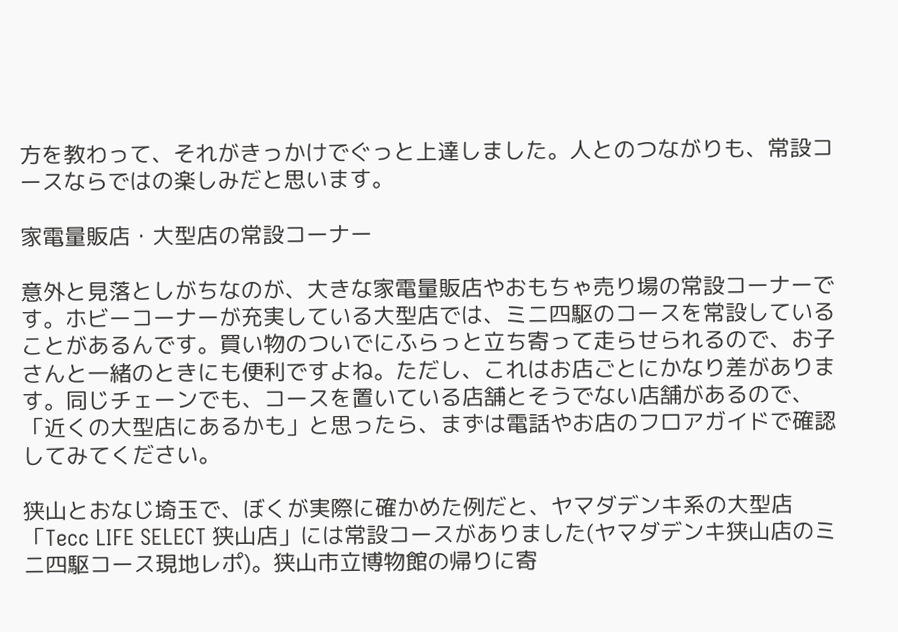方を教わって、それがきっかけでぐっと上達しました。人とのつながりも、常設コースならではの楽しみだと思います。

家電量販店・大型店の常設コーナー

意外と見落としがちなのが、大きな家電量販店やおもちゃ売り場の常設コーナーです。ホビーコーナーが充実している大型店では、ミニ四駆のコースを常設していることがあるんです。買い物のついでにふらっと立ち寄って走らせられるので、お子さんと一緒のときにも便利ですよね。ただし、これはお店ごとにかなり差があります。同じチェーンでも、コースを置いている店舗とそうでない店舗があるので、「近くの大型店にあるかも」と思ったら、まずは電話やお店のフロアガイドで確認してみてください。

狭山とおなじ埼玉で、ぼくが実際に確かめた例だと、ヤマダデンキ系の大型店「Tecc LIFE SELECT 狭山店」には常設コースがありました(ヤマダデンキ狭山店のミニ四駆コース現地レポ)。狭山市立博物館の帰りに寄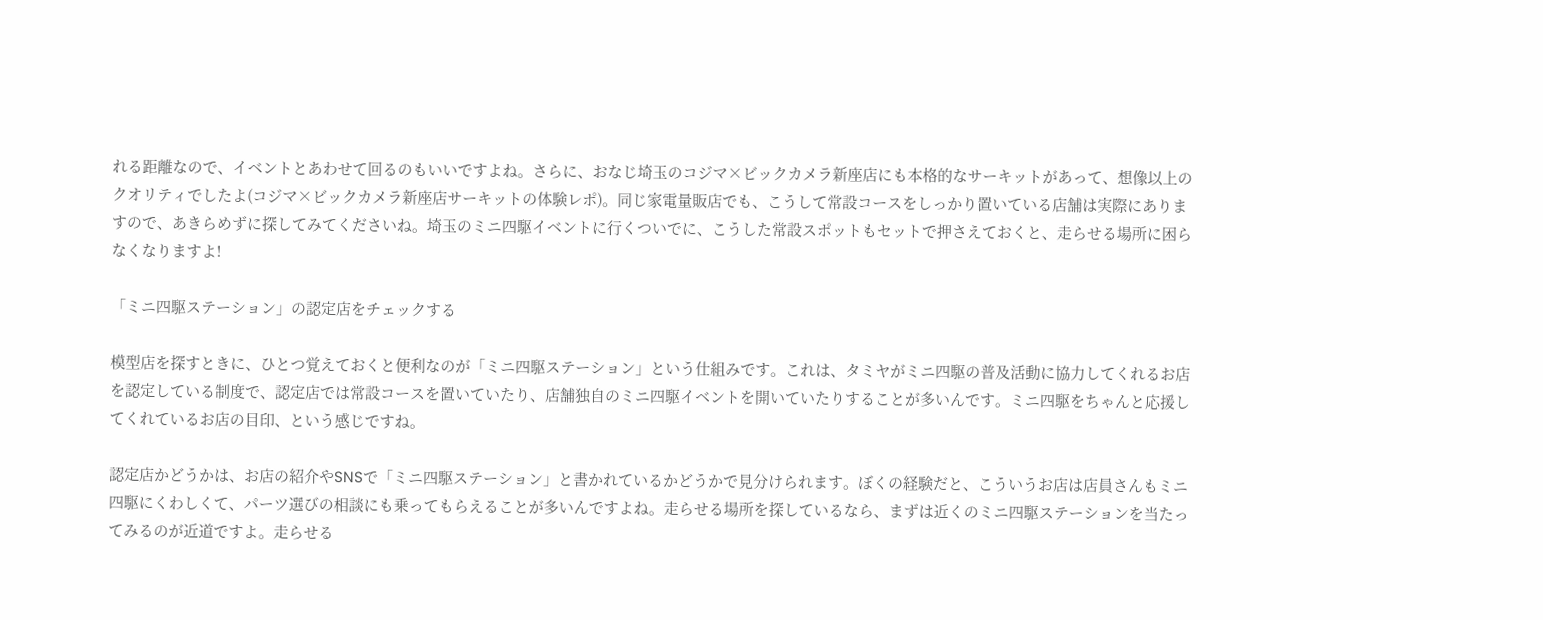れる距離なので、イベントとあわせて回るのもいいですよね。さらに、おなじ埼玉のコジマ×ビックカメラ新座店にも本格的なサーキットがあって、想像以上のクオリティでしたよ(コジマ×ビックカメラ新座店サーキットの体験レポ)。同じ家電量販店でも、こうして常設コースをしっかり置いている店舗は実際にありますので、あきらめずに探してみてくださいね。埼玉のミニ四駆イベントに行くついでに、こうした常設スポットもセットで押さえておくと、走らせる場所に困らなくなりますよ!

「ミニ四駆ステーション」の認定店をチェックする

模型店を探すときに、ひとつ覚えておくと便利なのが「ミニ四駆ステーション」という仕組みです。これは、タミヤがミニ四駆の普及活動に協力してくれるお店を認定している制度で、認定店では常設コースを置いていたり、店舗独自のミニ四駆イベントを開いていたりすることが多いんです。ミニ四駆をちゃんと応援してくれているお店の目印、という感じですね。

認定店かどうかは、お店の紹介やSNSで「ミニ四駆ステーション」と書かれているかどうかで見分けられます。ぼくの経験だと、こういうお店は店員さんもミニ四駆にくわしくて、パーツ選びの相談にも乗ってもらえることが多いんですよね。走らせる場所を探しているなら、まずは近くのミニ四駆ステーションを当たってみるのが近道ですよ。走らせる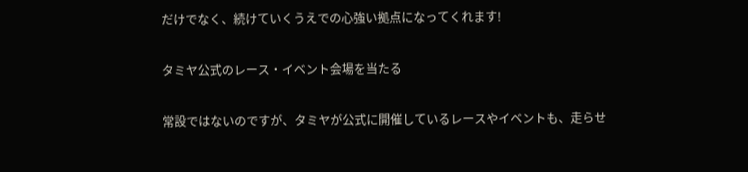だけでなく、続けていくうえでの心強い拠点になってくれます!

タミヤ公式のレース・イベント会場を当たる

常設ではないのですが、タミヤが公式に開催しているレースやイベントも、走らせ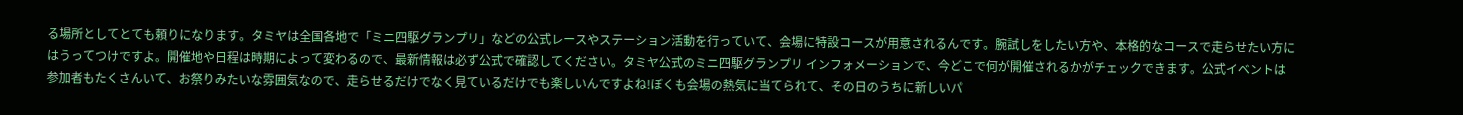る場所としてとても頼りになります。タミヤは全国各地で「ミニ四駆グランプリ」などの公式レースやステーション活動を行っていて、会場に特設コースが用意されるんです。腕試しをしたい方や、本格的なコースで走らせたい方にはうってつけですよ。開催地や日程は時期によって変わるので、最新情報は必ず公式で確認してください。タミヤ公式のミニ四駆グランプリ インフォメーションで、今どこで何が開催されるかがチェックできます。公式イベントは参加者もたくさんいて、お祭りみたいな雰囲気なので、走らせるだけでなく見ているだけでも楽しいんですよね!ぼくも会場の熱気に当てられて、その日のうちに新しいパ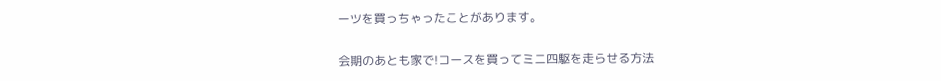ーツを買っちゃったことがあります。

会期のあとも家で!コースを買ってミニ四駆を走らせる方法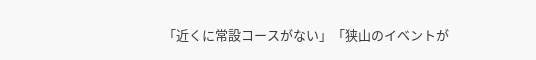「近くに常設コースがない」「狭山のイベントが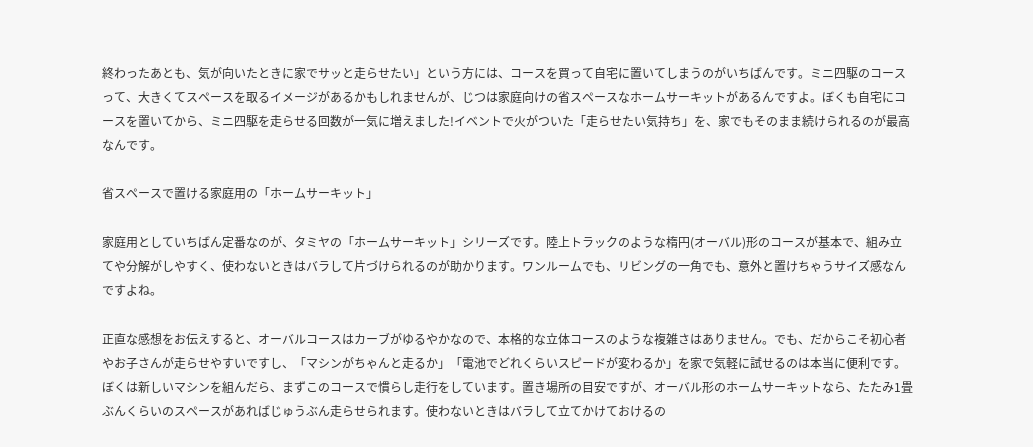終わったあとも、気が向いたときに家でサッと走らせたい」という方には、コースを買って自宅に置いてしまうのがいちばんです。ミニ四駆のコースって、大きくてスペースを取るイメージがあるかもしれませんが、じつは家庭向けの省スペースなホームサーキットがあるんですよ。ぼくも自宅にコースを置いてから、ミニ四駆を走らせる回数が一気に増えました!イベントで火がついた「走らせたい気持ち」を、家でもそのまま続けられるのが最高なんです。

省スペースで置ける家庭用の「ホームサーキット」

家庭用としていちばん定番なのが、タミヤの「ホームサーキット」シリーズです。陸上トラックのような楕円(オーバル)形のコースが基本で、組み立てや分解がしやすく、使わないときはバラして片づけられるのが助かります。ワンルームでも、リビングの一角でも、意外と置けちゃうサイズ感なんですよね。

正直な感想をお伝えすると、オーバルコースはカーブがゆるやかなので、本格的な立体コースのような複雑さはありません。でも、だからこそ初心者やお子さんが走らせやすいですし、「マシンがちゃんと走るか」「電池でどれくらいスピードが変わるか」を家で気軽に試せるのは本当に便利です。ぼくは新しいマシンを組んだら、まずこのコースで慣らし走行をしています。置き場所の目安ですが、オーバル形のホームサーキットなら、たたみ1畳ぶんくらいのスペースがあればじゅうぶん走らせられます。使わないときはバラして立てかけておけるの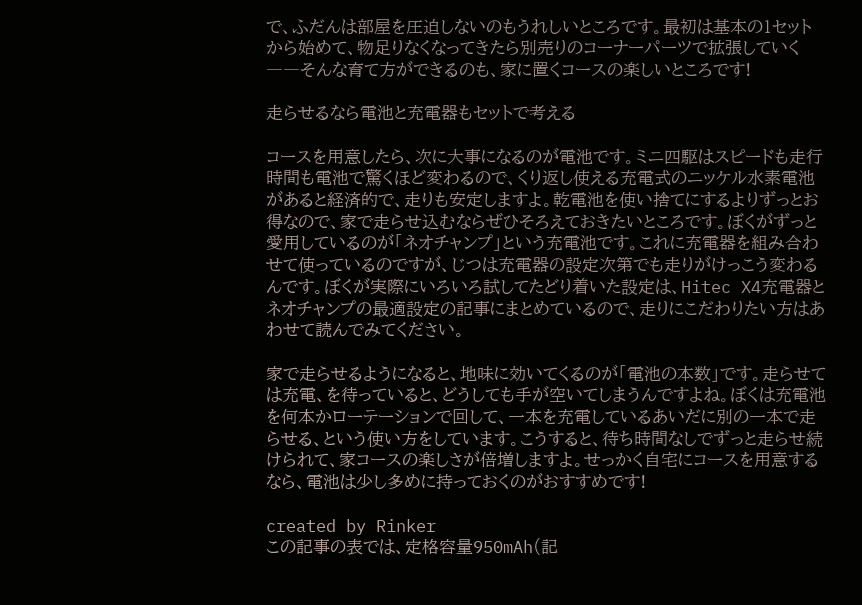で、ふだんは部屋を圧迫しないのもうれしいところです。最初は基本の1セットから始めて、物足りなくなってきたら別売りのコーナーパーツで拡張していく――そんな育て方ができるのも、家に置くコースの楽しいところです!

走らせるなら電池と充電器もセットで考える

コースを用意したら、次に大事になるのが電池です。ミニ四駆はスピードも走行時間も電池で驚くほど変わるので、くり返し使える充電式のニッケル水素電池があると経済的で、走りも安定しますよ。乾電池を使い捨てにするよりずっとお得なので、家で走らせ込むならぜひそろえておきたいところです。ぼくがずっと愛用しているのが「ネオチャンプ」という充電池です。これに充電器を組み合わせて使っているのですが、じつは充電器の設定次第でも走りがけっこう変わるんです。ぼくが実際にいろいろ試してたどり着いた設定は、Hitec X4充電器とネオチャンプの最適設定の記事にまとめているので、走りにこだわりたい方はあわせて読んでみてください。

家で走らせるようになると、地味に効いてくるのが「電池の本数」です。走らせては充電、を待っていると、どうしても手が空いてしまうんですよね。ぼくは充電池を何本かローテーションで回して、一本を充電しているあいだに別の一本で走らせる、という使い方をしています。こうすると、待ち時間なしでずっと走らせ続けられて、家コースの楽しさが倍増しますよ。せっかく自宅にコースを用意するなら、電池は少し多めに持っておくのがおすすめです!

created by Rinker
この記事の表では、定格容量950mAh(記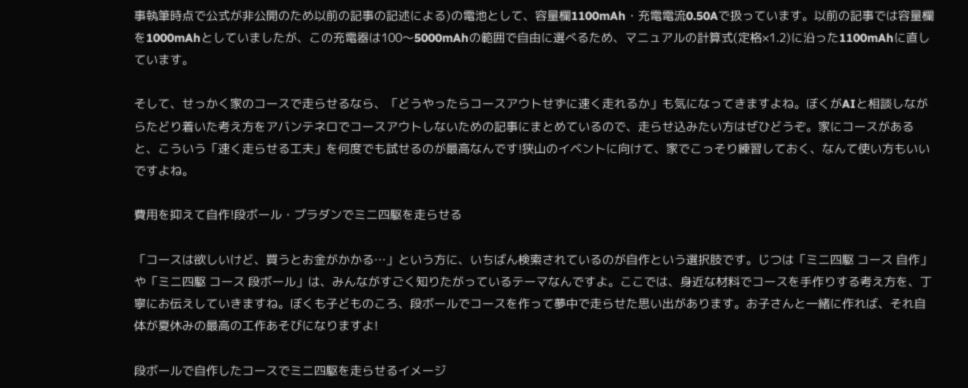事執筆時点で公式が非公開のため以前の記事の記述による)の電池として、容量欄1100mAh・充電電流0.50Aで扱っています。以前の記事では容量欄を1000mAhとしていましたが、この充電器は100〜5000mAhの範囲で自由に選べるため、マニュアルの計算式(定格×1.2)に沿った1100mAhに直しています。

そして、せっかく家のコースで走らせるなら、「どうやったらコースアウトせずに速く走れるか」も気になってきますよね。ぼくがAIと相談しながらたどり着いた考え方をアバンテネロでコースアウトしないための記事にまとめているので、走らせ込みたい方はぜひどうぞ。家にコースがあると、こういう「速く走らせる工夫」を何度でも試せるのが最高なんです!狭山のイベントに向けて、家でこっそり練習しておく、なんて使い方もいいですよね。

費用を抑えて自作!段ボール・プラダンでミニ四駆を走らせる

「コースは欲しいけど、買うとお金がかかる…」という方に、いちばん検索されているのが自作という選択肢です。じつは「ミニ四駆 コース 自作」や「ミニ四駆 コース 段ボール」は、みんながすごく知りたがっているテーマなんですよ。ここでは、身近な材料でコースを手作りする考え方を、丁寧にお伝えしていきますね。ぼくも子どものころ、段ボールでコースを作って夢中で走らせた思い出があります。お子さんと一緒に作れば、それ自体が夏休みの最高の工作あそびになりますよ!

段ボールで自作したコースでミニ四駆を走らせるイメージ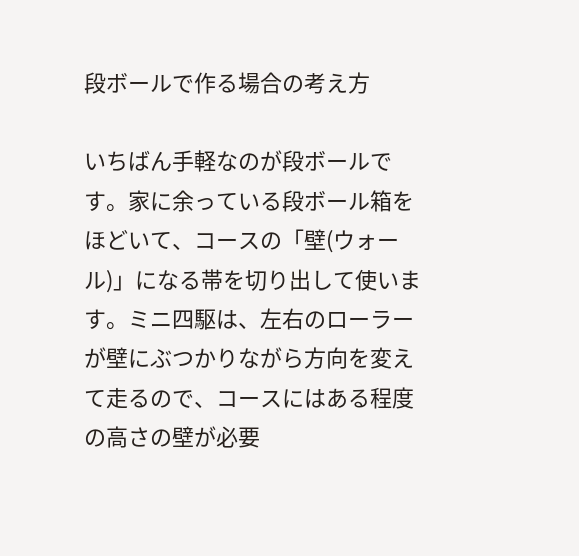段ボールで作る場合の考え方

いちばん手軽なのが段ボールです。家に余っている段ボール箱をほどいて、コースの「壁(ウォール)」になる帯を切り出して使います。ミニ四駆は、左右のローラーが壁にぶつかりながら方向を変えて走るので、コースにはある程度の高さの壁が必要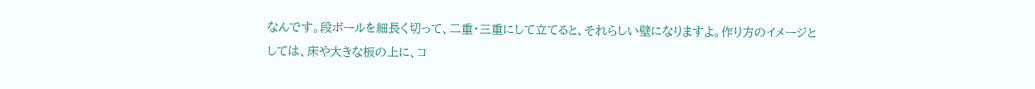なんです。段ボールを細長く切って、二重・三重にして立てると、それらしい壁になりますよ。作り方のイメージとしては、床や大きな板の上に、コ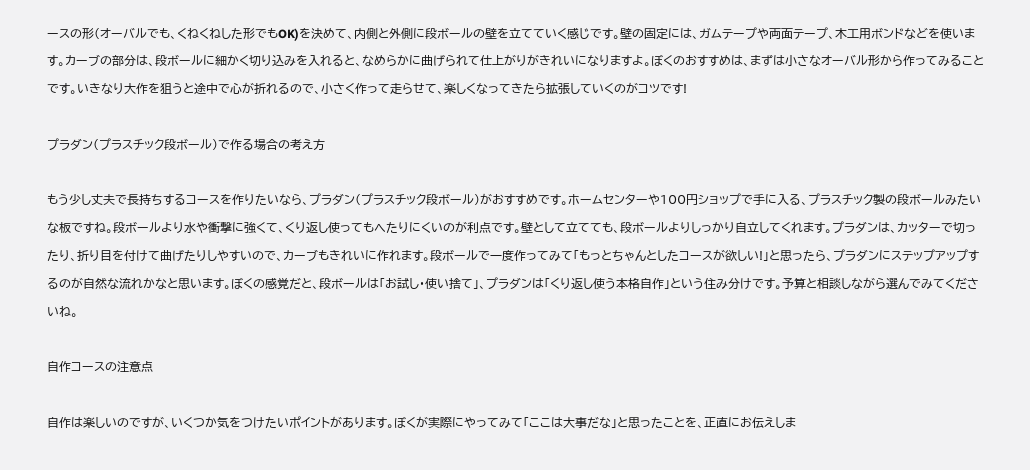ースの形(オーバルでも、くねくねした形でもOK)を決めて、内側と外側に段ボールの壁を立てていく感じです。壁の固定には、ガムテープや両面テープ、木工用ボンドなどを使います。カーブの部分は、段ボールに細かく切り込みを入れると、なめらかに曲げられて仕上がりがきれいになりますよ。ぼくのおすすめは、まずは小さなオーバル形から作ってみることです。いきなり大作を狙うと途中で心が折れるので、小さく作って走らせて、楽しくなってきたら拡張していくのがコツです!

プラダン(プラスチック段ボール)で作る場合の考え方

もう少し丈夫で長持ちするコースを作りたいなら、プラダン(プラスチック段ボール)がおすすめです。ホームセンターや100円ショップで手に入る、プラスチック製の段ボールみたいな板ですね。段ボールより水や衝撃に強くて、くり返し使ってもへたりにくいのが利点です。壁として立てても、段ボールよりしっかり自立してくれます。プラダンは、カッターで切ったり、折り目を付けて曲げたりしやすいので、カーブもきれいに作れます。段ボールで一度作ってみて「もっとちゃんとしたコースが欲しい!」と思ったら、プラダンにステップアップするのが自然な流れかなと思います。ぼくの感覚だと、段ボールは「お試し・使い捨て」、プラダンは「くり返し使う本格自作」という住み分けです。予算と相談しながら選んでみてくださいね。

自作コースの注意点

自作は楽しいのですが、いくつか気をつけたいポイントがあります。ぼくが実際にやってみて「ここは大事だな」と思ったことを、正直にお伝えしま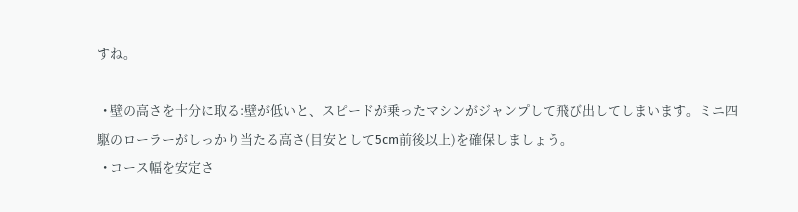すね。

  • 壁の高さを十分に取る:壁が低いと、スピードが乗ったマシンがジャンプして飛び出してしまいます。ミニ四駆のローラーがしっかり当たる高さ(目安として5cm前後以上)を確保しましょう。
  • コース幅を安定さ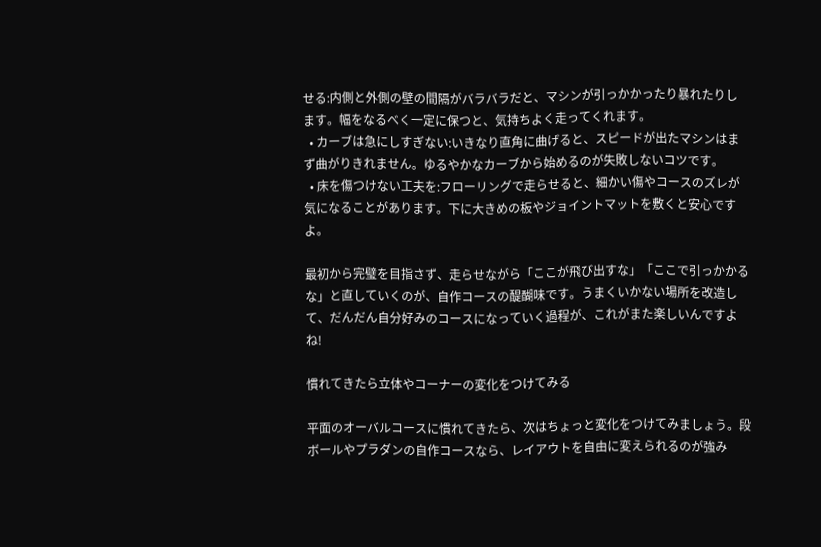せる:内側と外側の壁の間隔がバラバラだと、マシンが引っかかったり暴れたりします。幅をなるべく一定に保つと、気持ちよく走ってくれます。
  • カーブは急にしすぎない:いきなり直角に曲げると、スピードが出たマシンはまず曲がりきれません。ゆるやかなカーブから始めるのが失敗しないコツです。
  • 床を傷つけない工夫を:フローリングで走らせると、細かい傷やコースのズレが気になることがあります。下に大きめの板やジョイントマットを敷くと安心ですよ。

最初から完璧を目指さず、走らせながら「ここが飛び出すな」「ここで引っかかるな」と直していくのが、自作コースの醍醐味です。うまくいかない場所を改造して、だんだん自分好みのコースになっていく過程が、これがまた楽しいんですよね!

慣れてきたら立体やコーナーの変化をつけてみる

平面のオーバルコースに慣れてきたら、次はちょっと変化をつけてみましょう。段ボールやプラダンの自作コースなら、レイアウトを自由に変えられるのが強み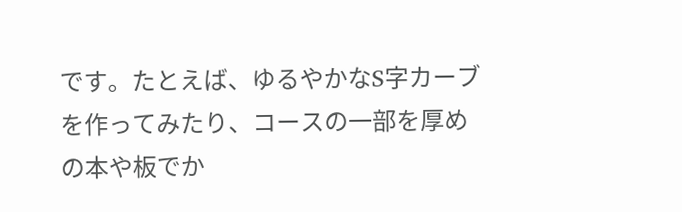です。たとえば、ゆるやかなS字カーブを作ってみたり、コースの一部を厚めの本や板でか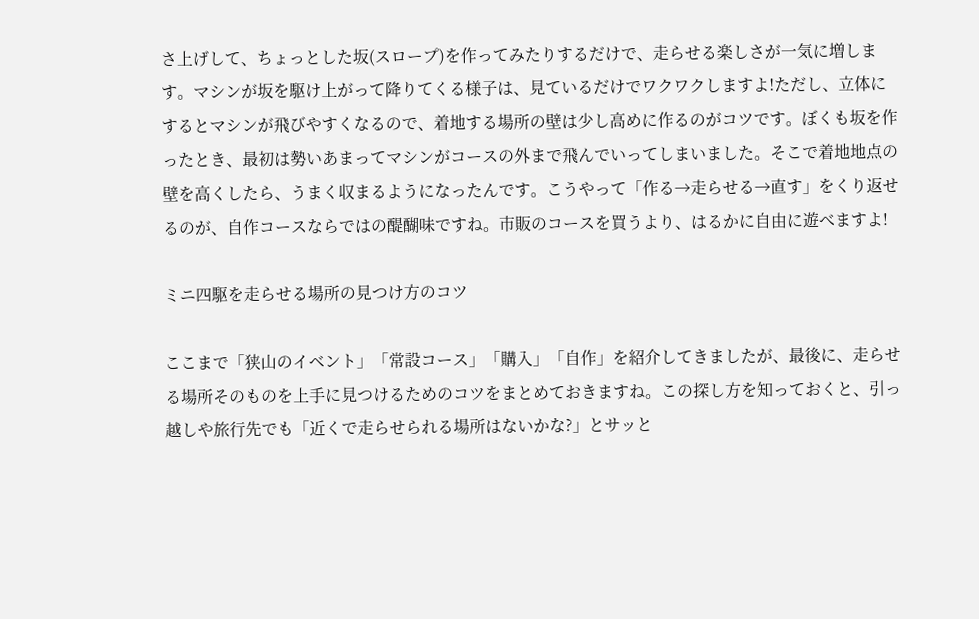さ上げして、ちょっとした坂(スロープ)を作ってみたりするだけで、走らせる楽しさが一気に増します。マシンが坂を駆け上がって降りてくる様子は、見ているだけでワクワクしますよ!ただし、立体にするとマシンが飛びやすくなるので、着地する場所の壁は少し高めに作るのがコツです。ぼくも坂を作ったとき、最初は勢いあまってマシンがコースの外まで飛んでいってしまいました。そこで着地地点の壁を高くしたら、うまく収まるようになったんです。こうやって「作る→走らせる→直す」をくり返せるのが、自作コースならではの醍醐味ですね。市販のコースを買うより、はるかに自由に遊べますよ!

ミニ四駆を走らせる場所の見つけ方のコツ

ここまで「狭山のイベント」「常設コース」「購入」「自作」を紹介してきましたが、最後に、走らせる場所そのものを上手に見つけるためのコツをまとめておきますね。この探し方を知っておくと、引っ越しや旅行先でも「近くで走らせられる場所はないかな?」とサッと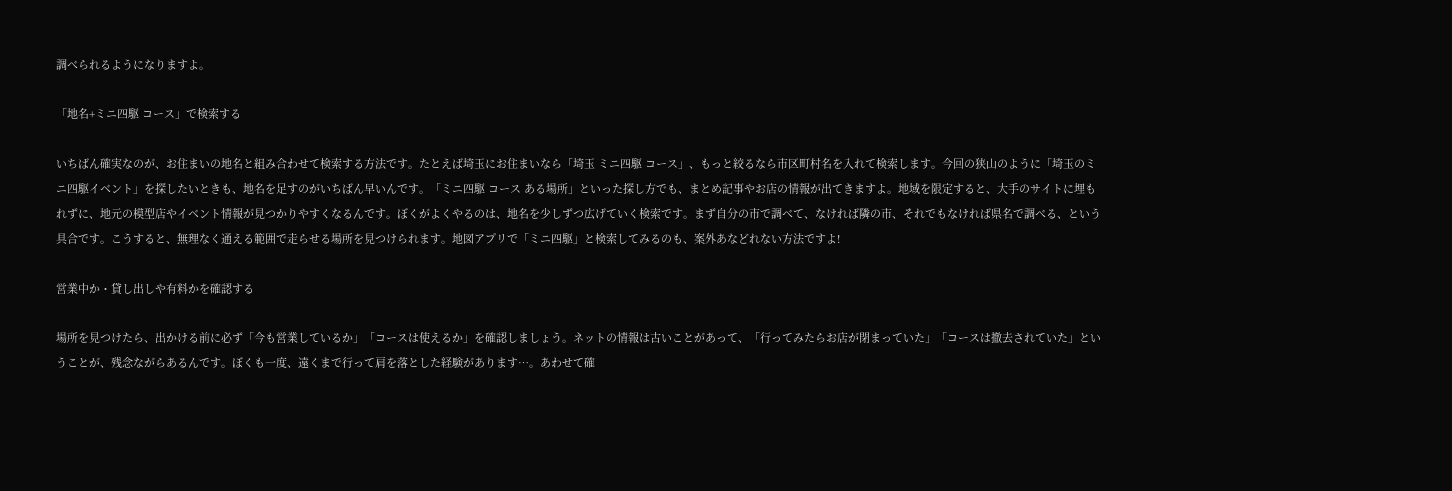調べられるようになりますよ。

「地名+ミニ四駆 コース」で検索する

いちばん確実なのが、お住まいの地名と組み合わせて検索する方法です。たとえば埼玉にお住まいなら「埼玉 ミニ四駆 コース」、もっと絞るなら市区町村名を入れて検索します。今回の狭山のように「埼玉のミニ四駆イベント」を探したいときも、地名を足すのがいちばん早いんです。「ミニ四駆 コース ある場所」といった探し方でも、まとめ記事やお店の情報が出てきますよ。地域を限定すると、大手のサイトに埋もれずに、地元の模型店やイベント情報が見つかりやすくなるんです。ぼくがよくやるのは、地名を少しずつ広げていく検索です。まず自分の市で調べて、なければ隣の市、それでもなければ県名で調べる、という具合です。こうすると、無理なく通える範囲で走らせる場所を見つけられます。地図アプリで「ミニ四駆」と検索してみるのも、案外あなどれない方法ですよ!

営業中か・貸し出しや有料かを確認する

場所を見つけたら、出かける前に必ず「今も営業しているか」「コースは使えるか」を確認しましょう。ネットの情報は古いことがあって、「行ってみたらお店が閉まっていた」「コースは撤去されていた」ということが、残念ながらあるんです。ぼくも一度、遠くまで行って肩を落とした経験があります…。あわせて確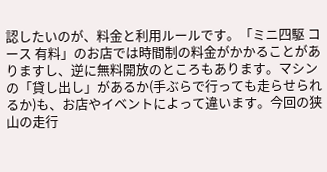認したいのが、料金と利用ルールです。「ミニ四駆 コース 有料」のお店では時間制の料金がかかることがありますし、逆に無料開放のところもあります。マシンの「貸し出し」があるか(手ぶらで行っても走らせられるか)も、お店やイベントによって違います。今回の狭山の走行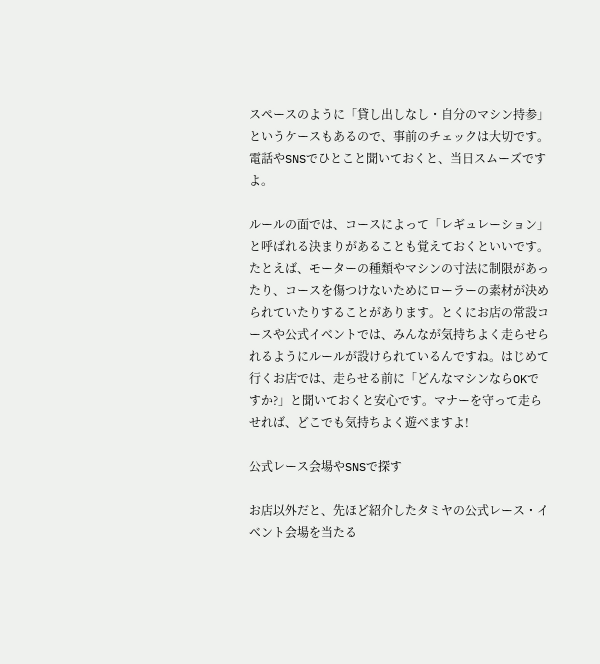スペースのように「貸し出しなし・自分のマシン持参」というケースもあるので、事前のチェックは大切です。電話やSNSでひとこと聞いておくと、当日スムーズですよ。

ルールの面では、コースによって「レギュレーション」と呼ばれる決まりがあることも覚えておくといいです。たとえば、モーターの種類やマシンの寸法に制限があったり、コースを傷つけないためにローラーの素材が決められていたりすることがあります。とくにお店の常設コースや公式イベントでは、みんなが気持ちよく走らせられるようにルールが設けられているんですね。はじめて行くお店では、走らせる前に「どんなマシンならOKですか?」と聞いておくと安心です。マナーを守って走らせれば、どこでも気持ちよく遊べますよ!

公式レース会場やSNSで探す

お店以外だと、先ほど紹介したタミヤの公式レース・イベント会場を当たる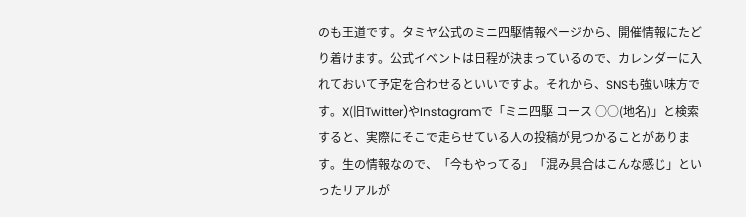のも王道です。タミヤ公式のミニ四駆情報ページから、開催情報にたどり着けます。公式イベントは日程が決まっているので、カレンダーに入れておいて予定を合わせるといいですよ。それから、SNSも強い味方です。X(旧Twitter)やInstagramで「ミニ四駆 コース ○○(地名)」と検索すると、実際にそこで走らせている人の投稿が見つかることがあります。生の情報なので、「今もやってる」「混み具合はこんな感じ」といったリアルが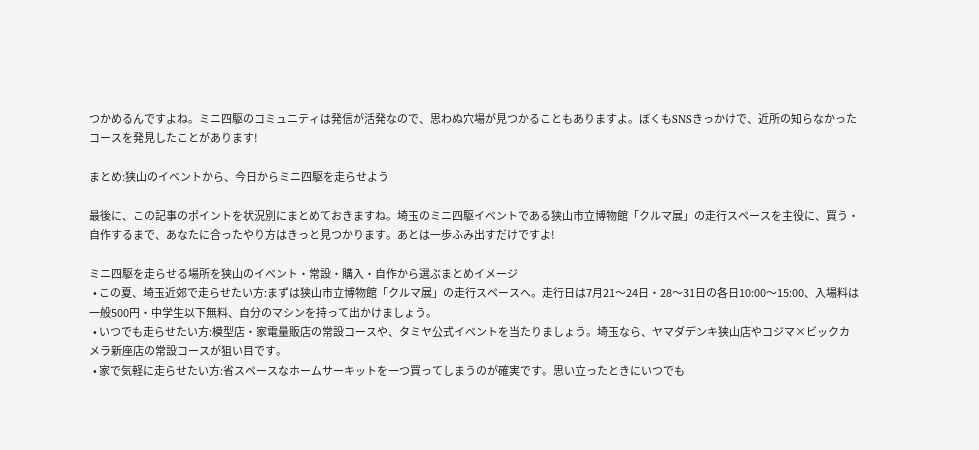つかめるんですよね。ミニ四駆のコミュニティは発信が活発なので、思わぬ穴場が見つかることもありますよ。ぼくもSNSきっかけで、近所の知らなかったコースを発見したことがあります!

まとめ:狭山のイベントから、今日からミニ四駆を走らせよう

最後に、この記事のポイントを状況別にまとめておきますね。埼玉のミニ四駆イベントである狭山市立博物館「クルマ展」の走行スペースを主役に、買う・自作するまで、あなたに合ったやり方はきっと見つかります。あとは一歩ふみ出すだけですよ!

ミニ四駆を走らせる場所を狭山のイベント・常設・購入・自作から選ぶまとめイメージ
  • この夏、埼玉近郊で走らせたい方:まずは狭山市立博物館「クルマ展」の走行スペースへ。走行日は7月21〜24日・28〜31日の各日10:00〜15:00、入場料は一般500円・中学生以下無料、自分のマシンを持って出かけましょう。
  • いつでも走らせたい方:模型店・家電量販店の常設コースや、タミヤ公式イベントを当たりましょう。埼玉なら、ヤマダデンキ狭山店やコジマ×ビックカメラ新座店の常設コースが狙い目です。
  • 家で気軽に走らせたい方:省スペースなホームサーキットを一つ買ってしまうのが確実です。思い立ったときにいつでも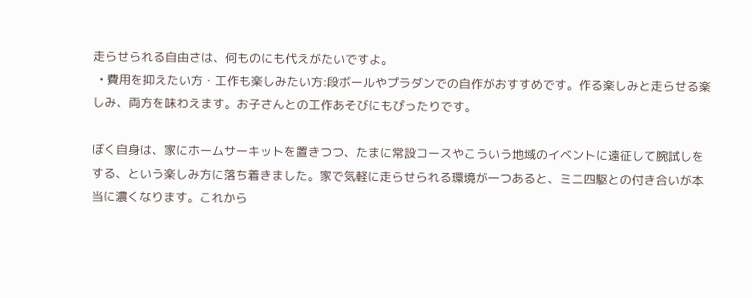走らせられる自由さは、何ものにも代えがたいですよ。
  • 費用を抑えたい方・工作も楽しみたい方:段ボールやプラダンでの自作がおすすめです。作る楽しみと走らせる楽しみ、両方を味わえます。お子さんとの工作あそびにもぴったりです。

ぼく自身は、家にホームサーキットを置きつつ、たまに常設コースやこういう地域のイベントに遠征して腕試しをする、という楽しみ方に落ち着きました。家で気軽に走らせられる環境が一つあると、ミニ四駆との付き合いが本当に濃くなります。これから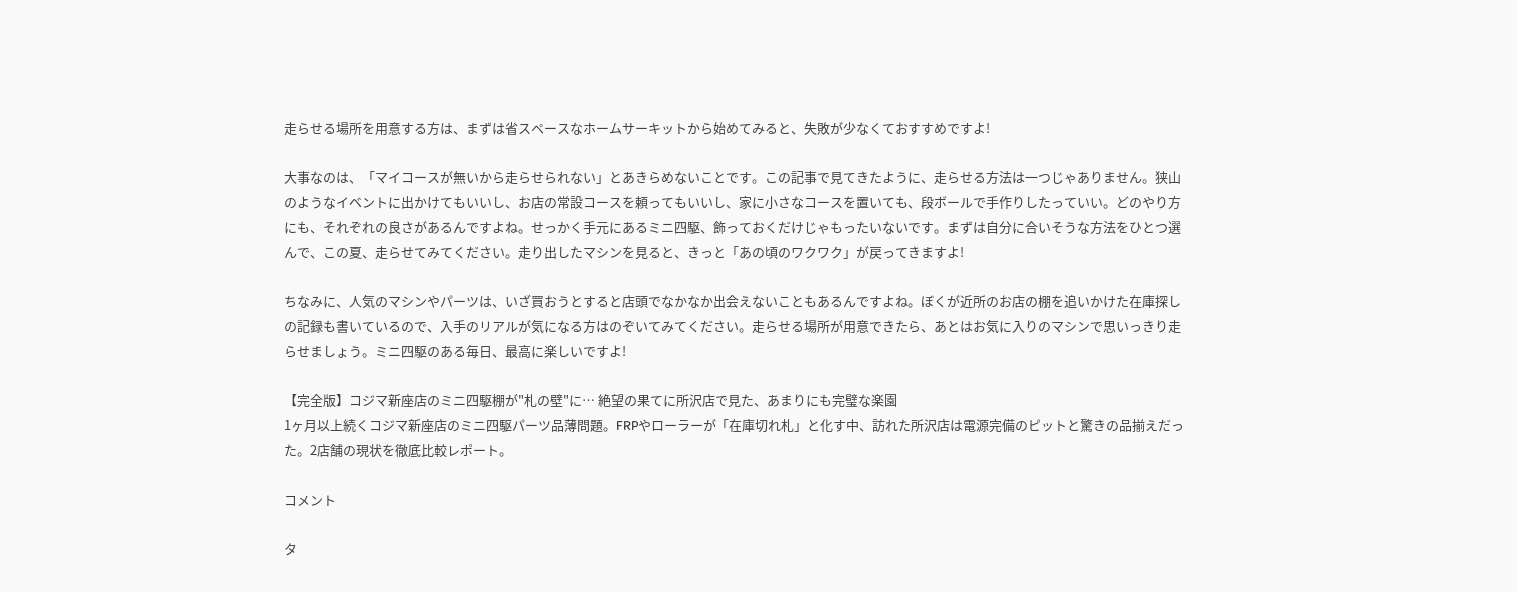走らせる場所を用意する方は、まずは省スペースなホームサーキットから始めてみると、失敗が少なくておすすめですよ!

大事なのは、「マイコースが無いから走らせられない」とあきらめないことです。この記事で見てきたように、走らせる方法は一つじゃありません。狭山のようなイベントに出かけてもいいし、お店の常設コースを頼ってもいいし、家に小さなコースを置いても、段ボールで手作りしたっていい。どのやり方にも、それぞれの良さがあるんですよね。せっかく手元にあるミニ四駆、飾っておくだけじゃもったいないです。まずは自分に合いそうな方法をひとつ選んで、この夏、走らせてみてください。走り出したマシンを見ると、きっと「あの頃のワクワク」が戻ってきますよ!

ちなみに、人気のマシンやパーツは、いざ買おうとすると店頭でなかなか出会えないこともあるんですよね。ぼくが近所のお店の棚を追いかけた在庫探しの記録も書いているので、入手のリアルが気になる方はのぞいてみてください。走らせる場所が用意できたら、あとはお気に入りのマシンで思いっきり走らせましょう。ミニ四駆のある毎日、最高に楽しいですよ!

【完全版】コジマ新座店のミニ四駆棚が"札の壁"に… 絶望の果てに所沢店で見た、あまりにも完璧な楽園
1ヶ月以上続くコジマ新座店のミニ四駆パーツ品薄問題。FRPやローラーが「在庫切れ札」と化す中、訪れた所沢店は電源完備のピットと驚きの品揃えだった。2店舗の現状を徹底比較レポート。

コメント

タ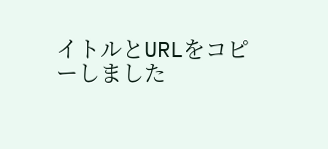イトルとURLをコピーしました